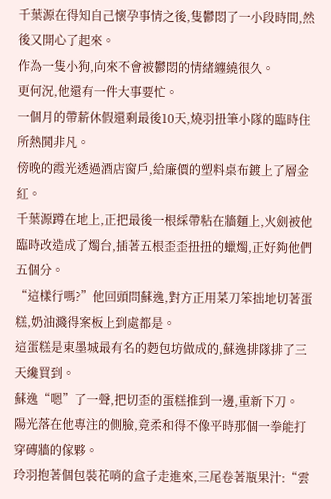千葉源在得知自己懷孕事情之後,隻鬱悶了一小段時間,然後又開心了起來。
作為一隻小狗,向來不會被鬱悶的情緒纏繞很久。
更何況,他還有一件大事要忙。
一個月的帶薪休假還剩最後10天,燒羽扭筆小隊的臨時住所熱鬨非凡。
傍晚的霞光透過酒店窗戶,給廉價的塑料桌布鍍上了層金紅。
千葉源蹲在地上,正把最後一根綵帶粘在牆麵上,火劍被他臨時改造成了燭台,插著五根歪歪扭扭的蠟燭,正好夠他們五個分。
“這樣行嗎?”他回頭問蘇逸,對方正用菜刀笨拙地切著蛋糕,奶油濺得案板上到處都是。
這蛋糕是東墨城最有名的麪包坊做成的,蘇逸排隊排了三天纔買到。
蘇逸“嗯”了一聲,把切歪的蛋糕推到一邊,重新下刀。
陽光落在他專注的側臉,竟柔和得不像平時那個一拳能打穿磚牆的傢夥。
玲羽抱著個包裝花哨的盒子走進來,三尾卷著瓶果汁:“雲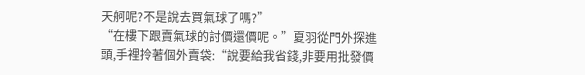天舸呢?不是說去買氣球了嗎?”
“在樓下跟賣氣球的討價還價呢。”夏羽從門外探進頭,手裡拎著個外賣袋:“說要給我省錢,非要用批發價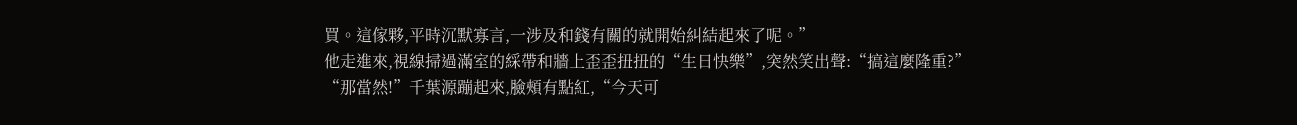買。這傢夥,平時沉默寡言,一涉及和錢有關的就開始糾結起來了呢。”
他走進來,視線掃過滿室的綵帶和牆上歪歪扭扭的“生日快樂”,突然笑出聲:“搞這麼隆重?”
“那當然!”千葉源蹦起來,臉頰有點紅,“今天可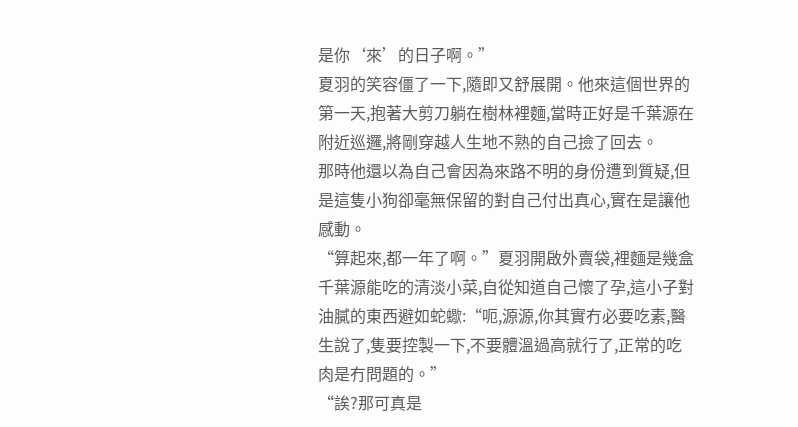是你‘來’的日子啊。”
夏羽的笑容僵了一下,隨即又舒展開。他來這個世界的第一天,抱著大剪刀躺在樹林裡麵,當時正好是千葉源在附近巡邏,將剛穿越人生地不熟的自己撿了回去。
那時他還以為自己會因為來路不明的身份遭到質疑,但是這隻小狗卻毫無保留的對自己付出真心,實在是讓他感動。
“算起來,都一年了啊。”夏羽開啟外賣袋,裡麵是幾盒千葉源能吃的清淡小菜,自從知道自己懷了孕,這小子對油膩的東西避如蛇蠍:“呃,源源,你其實冇必要吃素,醫生說了,隻要控製一下,不要體溫過高就行了,正常的吃肉是冇問題的。”
“誒?那可真是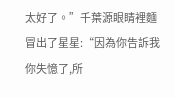太好了。”千葉源眼睛裡麵冒出了星星:“因為你告訴我你失憶了,所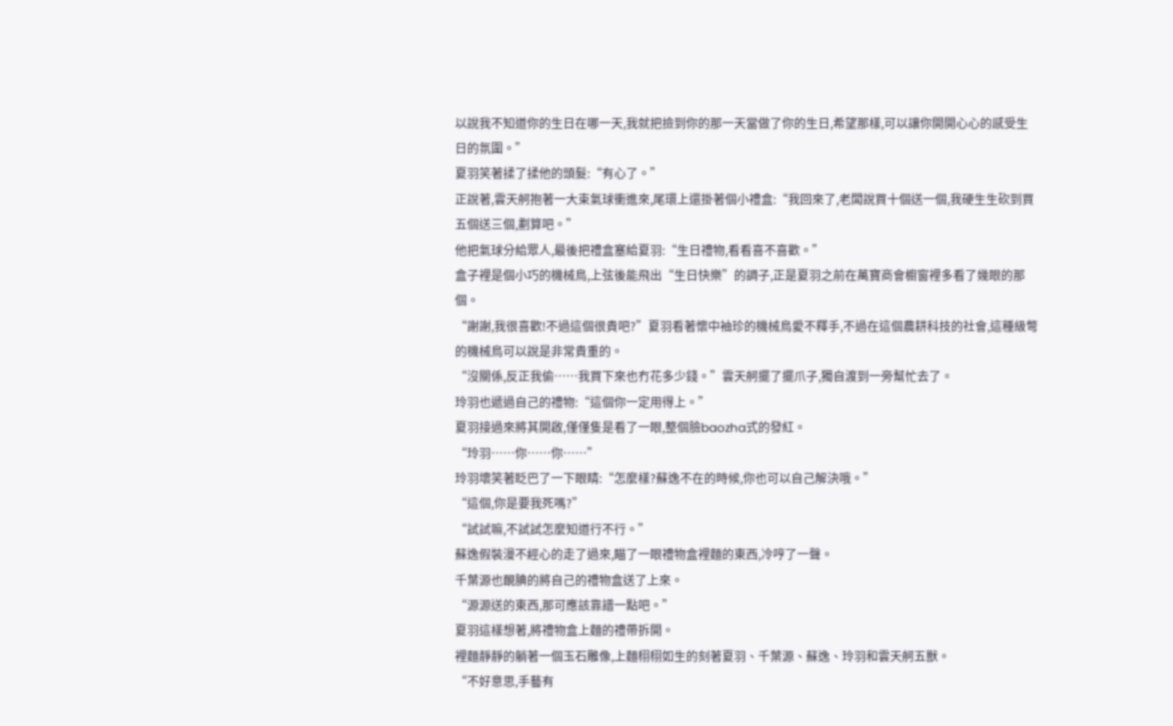以說我不知道你的生日在哪一天,我就把撿到你的那一天當做了你的生日,希望那樣,可以讓你開開心心的感受生日的氛圍。”
夏羽笑著揉了揉他的頭髮:“有心了。”
正說著,雲天舸抱著一大束氣球衝進來,尾環上還掛著個小禮盒:“我回來了,老闆說買十個送一個,我硬生生砍到買五個送三個,劃算吧。”
他把氣球分給眾人,最後把禮盒塞給夏羽:“生日禮物,看看喜不喜歡。”
盒子裡是個小巧的機械鳥,上弦後能飛出“生日快樂”的調子,正是夏羽之前在萬寶商會櫥窗裡多看了幾眼的那個。
“謝謝,我很喜歡!不過這個很貴吧?”夏羽看著懷中袖珍的機械鳥愛不釋手,不過在這個農耕科技的社會,這種級彆的機械鳥可以說是非常貴重的。
“沒關係,反正我偷……我買下來也冇花多少錢。”雲天舸擺了擺爪子,獨自渡到一旁幫忙去了。
玲羽也遞過自己的禮物:“這個你一定用得上。”
夏羽接過來將其開啟,僅僅隻是看了一眼,整個臉baozha式的發紅。
“玲羽……你……你……”
玲羽壞笑著眨巴了一下眼睛:“怎麼樣?蘇逸不在的時候,你也可以自己解決哦。”
“這個,你是要我死嗎?”
“試試嘛,不試試怎麼知道行不行。”
蘇逸假裝漫不經心的走了過來,瞄了一眼禮物盒裡麵的東西,冷哼了一聲。
千葉源也靦腆的將自己的禮物盒送了上來。
“源源送的東西,那可應該靠譜一點吧。”
夏羽這樣想著,將禮物盒上麵的禮帶拆開。
裡麵靜靜的躺著一個玉石雕像,上麵栩栩如生的刻著夏羽、千葉源、蘇逸、玲羽和雲天舸五獸。
“不好意思,手藝有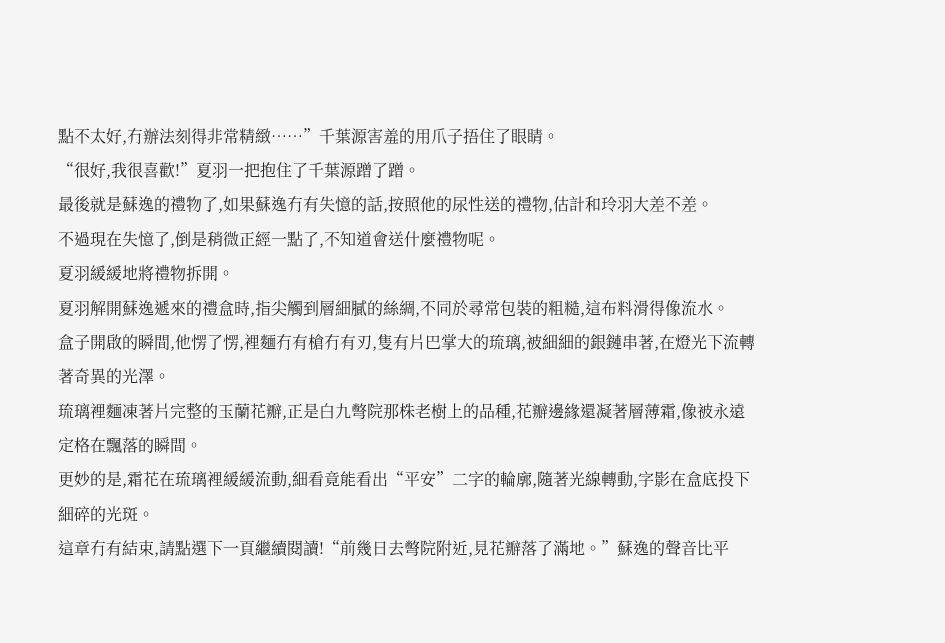點不太好,冇辦法刻得非常精緻……”千葉源害羞的用爪子捂住了眼睛。
“很好,我很喜歡!”夏羽一把抱住了千葉源蹭了蹭。
最後就是蘇逸的禮物了,如果蘇逸冇有失憶的話,按照他的尿性送的禮物,估計和玲羽大差不差。
不過現在失憶了,倒是稍微正經一點了,不知道會送什麼禮物呢。
夏羽緩緩地將禮物拆開。
夏羽解開蘇逸遞來的禮盒時,指尖觸到層細膩的絲綢,不同於尋常包裝的粗糙,這布料滑得像流水。
盒子開啟的瞬間,他愣了愣,裡麵冇有槍冇有刃,隻有片巴掌大的琉璃,被細細的銀鏈串著,在燈光下流轉著奇異的光澤。
琉璃裡麵凍著片完整的玉蘭花瓣,正是白九彆院那株老樹上的品種,花瓣邊緣還凝著層薄霜,像被永遠定格在飄落的瞬間。
更妙的是,霜花在琉璃裡緩緩流動,細看竟能看出“平安”二字的輪廓,隨著光線轉動,字影在盒底投下細碎的光斑。
這章冇有結束,請點選下一頁繼續閱讀!“前幾日去彆院附近,見花瓣落了滿地。”蘇逸的聲音比平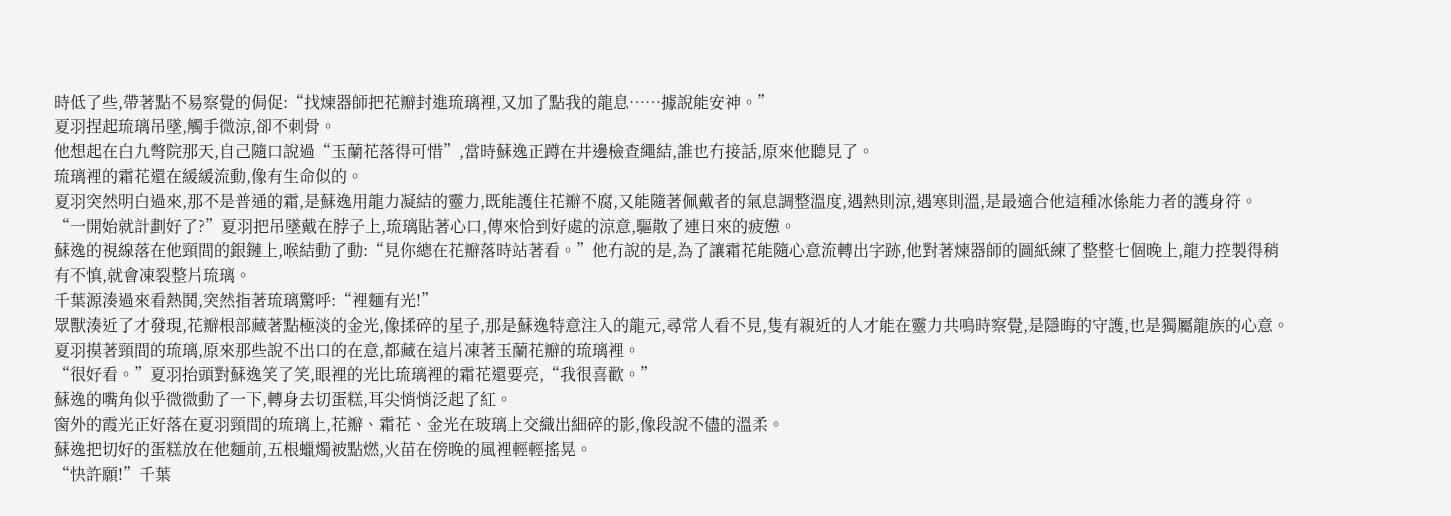時低了些,帶著點不易察覺的侷促:“找煉器師把花瓣封進琉璃裡,又加了點我的龍息……據說能安神。”
夏羽捏起琉璃吊墜,觸手微涼,卻不刺骨。
他想起在白九彆院那天,自己隨口說過“玉蘭花落得可惜”,當時蘇逸正蹲在井邊檢查繩結,誰也冇接話,原來他聽見了。
琉璃裡的霜花還在緩緩流動,像有生命似的。
夏羽突然明白過來,那不是普通的霜,是蘇逸用龍力凝結的靈力,既能護住花瓣不腐,又能隨著佩戴者的氣息調整溫度,遇熱則涼,遇寒則溫,是最適合他這種冰係能力者的護身符。
“一開始就計劃好了?”夏羽把吊墜戴在脖子上,琉璃貼著心口,傳來恰到好處的涼意,驅散了連日來的疲憊。
蘇逸的視線落在他頸間的銀鏈上,喉結動了動:“見你總在花瓣落時站著看。”他冇說的是,為了讓霜花能隨心意流轉出字跡,他對著煉器師的圖紙練了整整七個晚上,龍力控製得稍有不慎,就會凍裂整片琉璃。
千葉源湊過來看熱鬨,突然指著琉璃驚呼:“裡麵有光!”
眾獸湊近了才發現,花瓣根部藏著點極淡的金光,像揉碎的星子,那是蘇逸特意注入的龍元,尋常人看不見,隻有親近的人才能在靈力共鳴時察覺,是隱晦的守護,也是獨屬龍族的心意。
夏羽摸著頸間的琉璃,原來那些說不出口的在意,都藏在這片凍著玉蘭花瓣的琉璃裡。
“很好看。”夏羽抬頭對蘇逸笑了笑,眼裡的光比琉璃裡的霜花還要亮,“我很喜歡。”
蘇逸的嘴角似乎微微動了一下,轉身去切蛋糕,耳尖悄悄泛起了紅。
窗外的霞光正好落在夏羽頸間的琉璃上,花瓣、霜花、金光在玻璃上交織出細碎的影,像段說不儘的溫柔。
蘇逸把切好的蛋糕放在他麵前,五根蠟燭被點燃,火苗在傍晚的風裡輕輕搖晃。
“快許願!”千葉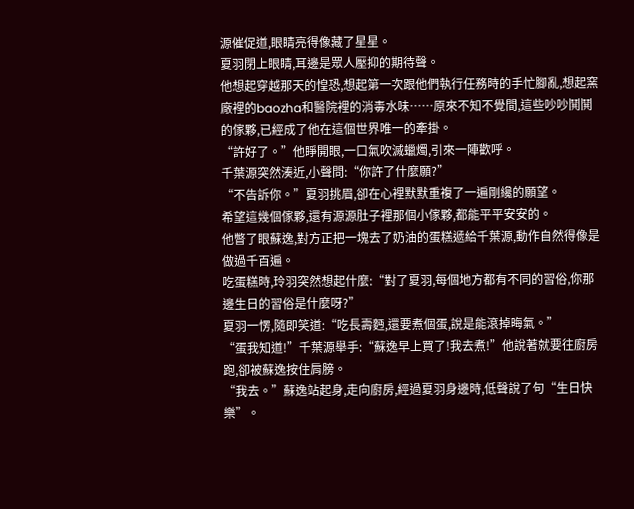源催促道,眼睛亮得像藏了星星。
夏羽閉上眼睛,耳邊是眾人壓抑的期待聲。
他想起穿越那天的惶恐,想起第一次跟他們執行任務時的手忙腳亂,想起窯廠裡的baozha和醫院裡的消毒水味……原來不知不覺間,這些吵吵鬨鬨的傢夥,已經成了他在這個世界唯一的牽掛。
“許好了。”他睜開眼,一口氣吹滅蠟燭,引來一陣歡呼。
千葉源突然湊近,小聲問:“你許了什麼願?”
“不告訴你。”夏羽挑眉,卻在心裡默默重複了一遍剛纔的願望。
希望這幾個傢夥,還有源源肚子裡那個小傢夥,都能平平安安的。
他瞥了眼蘇逸,對方正把一塊去了奶油的蛋糕遞給千葉源,動作自然得像是做過千百遍。
吃蛋糕時,玲羽突然想起什麼:“對了夏羽,每個地方都有不同的習俗,你那邊生日的習俗是什麼呀?”
夏羽一愣,隨即笑道:“吃長壽麪,還要煮個蛋,說是能滾掉晦氣。”
“蛋我知道!”千葉源舉手:“蘇逸早上買了!我去煮!”他說著就要往廚房跑,卻被蘇逸按住肩膀。
“我去。”蘇逸站起身,走向廚房,經過夏羽身邊時,低聲說了句“生日快樂”。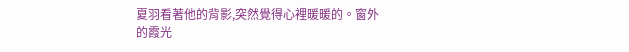夏羽看著他的背影,突然覺得心裡暖暖的。窗外的霞光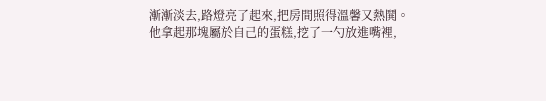漸漸淡去,路燈亮了起來,把房間照得溫馨又熱鬨。
他拿起那塊屬於自己的蛋糕,挖了一勺放進嘴裡,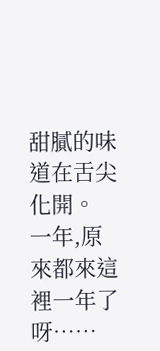甜膩的味道在舌尖化開。
一年,原來都來這裡一年了呀……